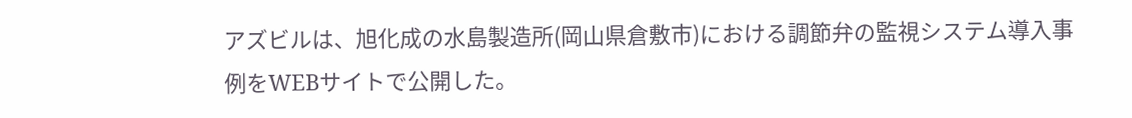アズビルは、旭化成の水島製造所(岡山県倉敷市)における調節弁の監視システム導入事例をWEBサイトで公開した。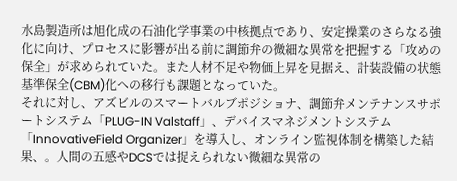水島製造所は旭化成の石油化学事業の中核拠点であり、安定操業のさらなる強化に向け、プロセスに影響が出る前に調節弁の微細な異常を把握する「攻めの保全」が求められていた。また人材不足や物価上昇を見据え、計装設備の状態基準保全(CBM)化への移行も課題となっていた。
それに対し、アズビルのスマートバルブポジショナ、調節弁メンテナンスサポートシステム「PLUG-IN Valstaff」、デバイスマネジメントシステム「InnovativeField Organizer」を導入し、オンライン監視体制を構築した結果、。人間の五感やDCSでは捉えられない微細な異常の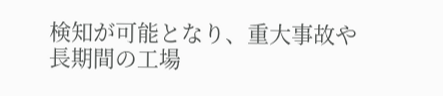検知が可能となり、重大事故や長期間の工場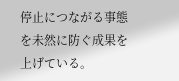停止につながる事態を未然に防ぐ成果を上げている。